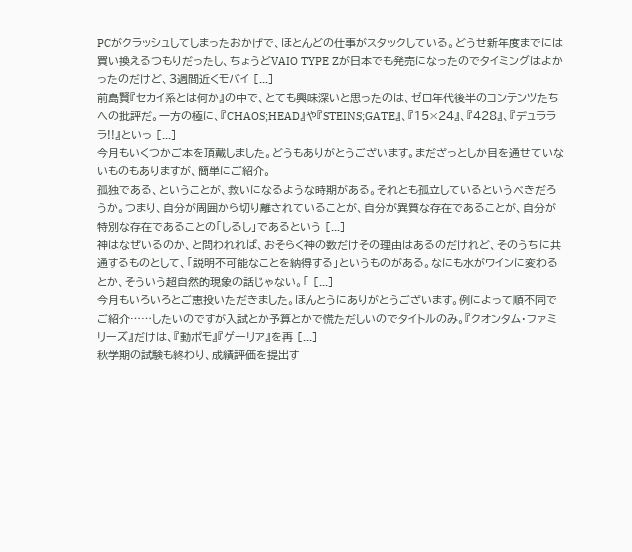PCがクラッシュしてしまったおかげで、ほとんどの仕事がスタックしている。どうせ新年度までには買い換えるつもりだったし、ちょうどVAIO TYPE Zが日本でも発売になったのでタイミングはよかったのだけど、3週間近くモバイ [...]
前島賢『セカイ系とは何か』の中で、とても興味深いと思ったのは、ゼロ年代後半のコンテンツたちへの批評だ。一方の極に、『CHAOS;HEAD』や『STEINS;GATE』、『15×24』、『428』、『デュラララ!!』といっ [...]
今月もいくつかご本を頂戴しました。どうもありがとうございます。まだざっとしか目を通せていないものもありますが、簡単にご紹介。
孤独である、ということが、救いになるような時期がある。それとも孤立しているというべきだろうか。つまり、自分が周囲から切り離されていることが、自分が異質な存在であることが、自分が特別な存在であることの「しるし」であるという [...]
神はなぜいるのか、と問われれば、おそらく神の数だけその理由はあるのだけれど、そのうちに共通するものとして、「説明不可能なことを納得する」というものがある。なにも水がワインに変わるとか、そういう超自然的現象の話じゃない。「 [...]
今月もいろいろとご恵投いただきました。ほんとうにありがとうございます。例によって順不同でご紹介……したいのですが入試とか予算とかで慌ただしいのでタイトルのみ。『クオンタム・ファミリーズ』だけは、『動ポモ』『ゲーリア』を再 [...]
秋学期の試験も終わり、成績評価を提出す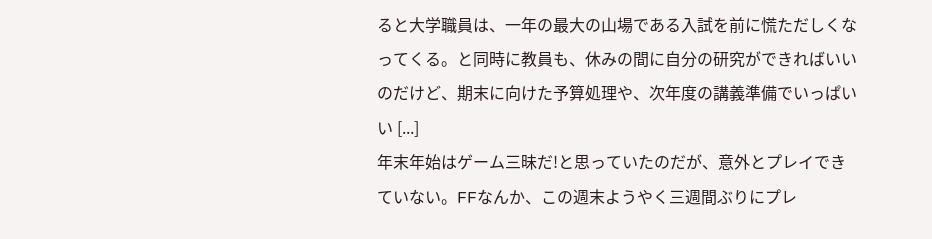ると大学職員は、一年の最大の山場である入試を前に慌ただしくなってくる。と同時に教員も、休みの間に自分の研究ができればいいのだけど、期末に向けた予算処理や、次年度の講義準備でいっぱいい [...]
年末年始はゲーム三昧だ!と思っていたのだが、意外とプレイできていない。FFなんか、この週末ようやく三週間ぶりにプレ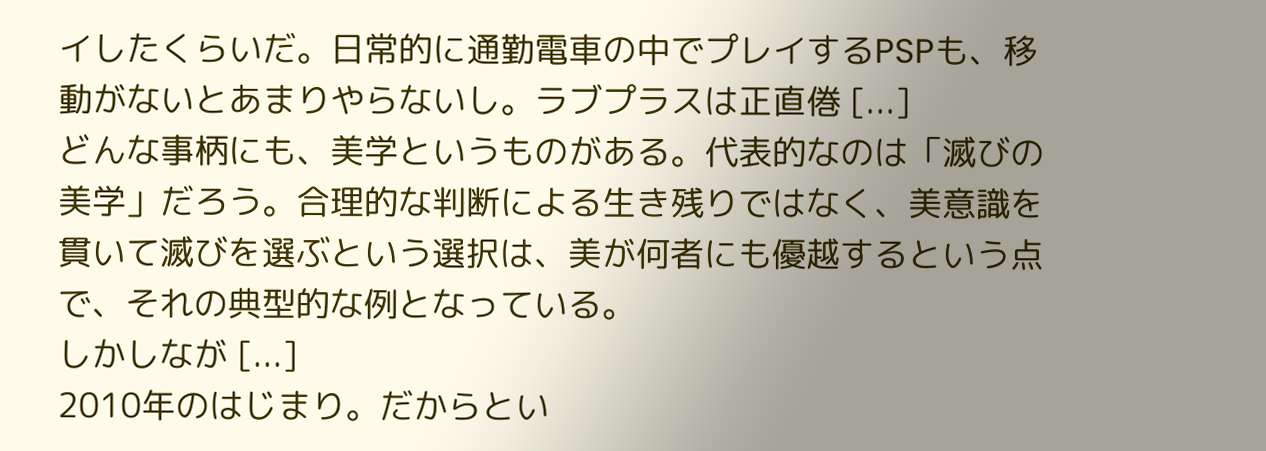イしたくらいだ。日常的に通勤電車の中でプレイするPSPも、移動がないとあまりやらないし。ラブプラスは正直倦 [...]
どんな事柄にも、美学というものがある。代表的なのは「滅びの美学」だろう。合理的な判断による生き残りではなく、美意識を貫いて滅びを選ぶという選択は、美が何者にも優越するという点で、それの典型的な例となっている。
しかしなが [...]
2010年のはじまり。だからとい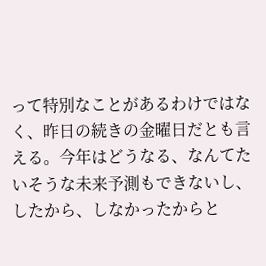って特別なことがあるわけではなく、昨日の続きの金曜日だとも言える。今年はどうなる、なんてたいそうな未来予測もできないし、したから、しなかったからと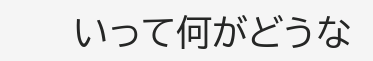いって何がどうな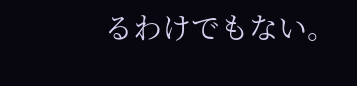るわけでもない。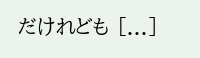だけれども [...]